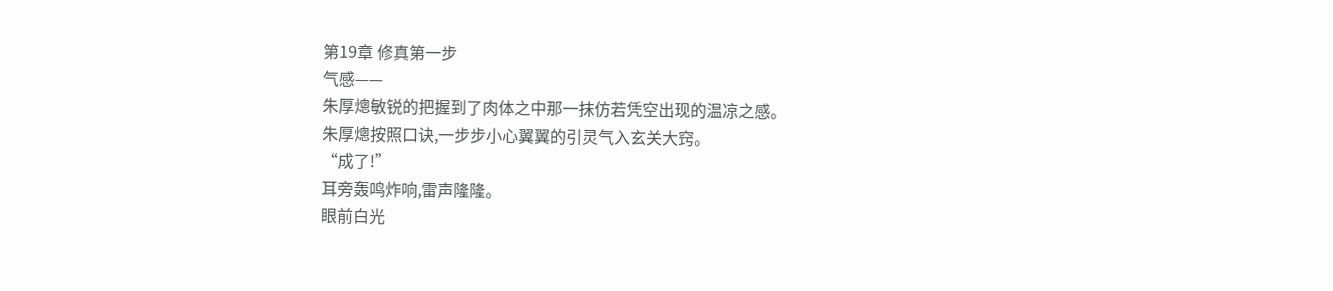第19章 修真第一步
气感——
朱厚熜敏锐的把握到了肉体之中那一抹仿若凭空出现的温凉之感。
朱厚熜按照口诀,一步步小心翼翼的引灵气入玄关大窍。
“成了!”
耳旁轰鸣炸响,雷声隆隆。
眼前白光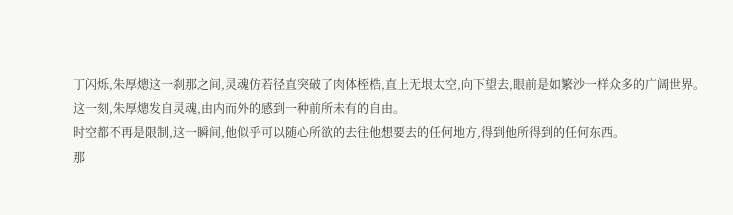丁闪烁,朱厚熜这一刹那之间,灵魂仿若径直突破了肉体桎梏,直上无垠太空,向下望去,眼前是如繁沙一样众多的广阔世界。
这一刻,朱厚熜发自灵魂,由内而外的感到一种前所未有的自由。
时空都不再是限制,这一瞬间,他似乎可以随心所欲的去往他想要去的任何地方,得到他所得到的任何东西。
那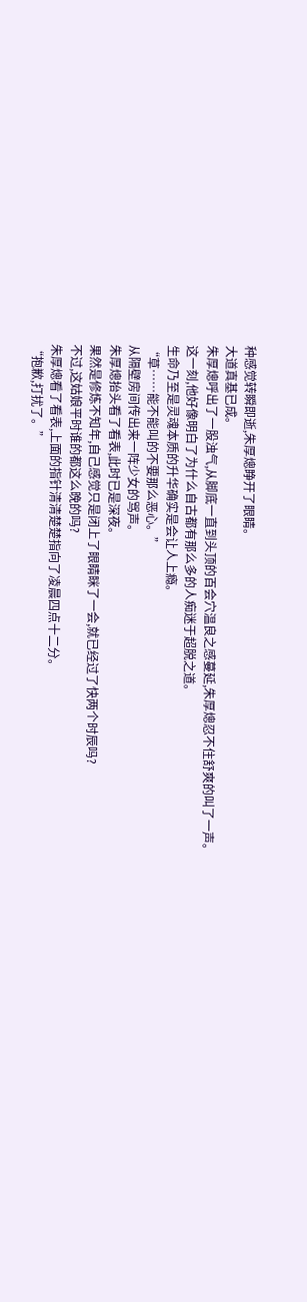种感觉转瞬即逝,朱厚熜睁开了眼睛。
大道真基已成。
朱厚熜呼出了一股浊气,从脚底一直到头顶的百会穴温良之感蔓延,朱厚熜忍不住舒爽的叫了一声。
这一刻,他好像明白了为什么自古都有那么多的人痴迷于超脱之道。
生命乃至是灵魂本质的升华确实是会让人上瘾。
“草……能不能叫的不要那么恶心。”
从隔壁房间传出来一阵少女的骂声。
朱厚熜抬头看了看表,此时已是深夜。
果然是修炼不知年,自己感觉只是闭上了眼睛眯了一会,就已经过了快两个时辰吗?
不过,这姑娘平时谁的都这么晚的吗?
朱厚熜看了看表,上面的指针清清楚楚指向了凌晨四点十二分。
“抱歉,打扰了。”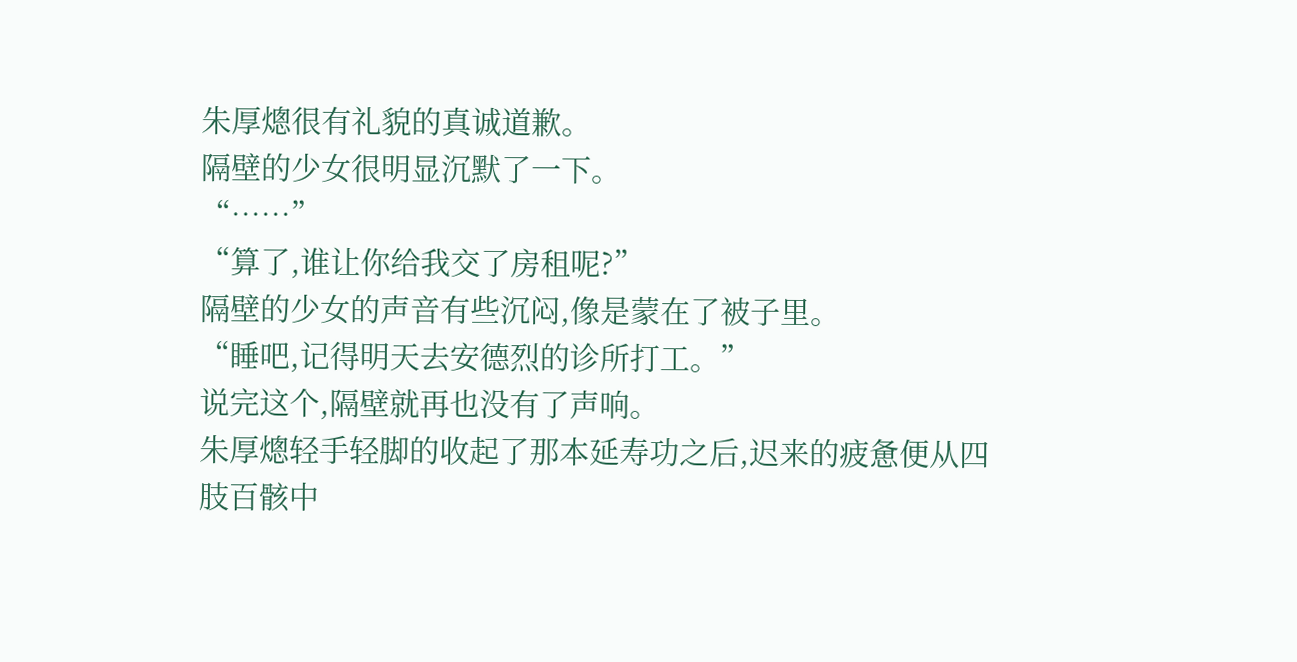朱厚熜很有礼貌的真诚道歉。
隔壁的少女很明显沉默了一下。
“……”
“算了,谁让你给我交了房租呢?”
隔壁的少女的声音有些沉闷,像是蒙在了被子里。
“睡吧,记得明天去安德烈的诊所打工。”
说完这个,隔壁就再也没有了声响。
朱厚熜轻手轻脚的收起了那本延寿功之后,迟来的疲惫便从四肢百骸中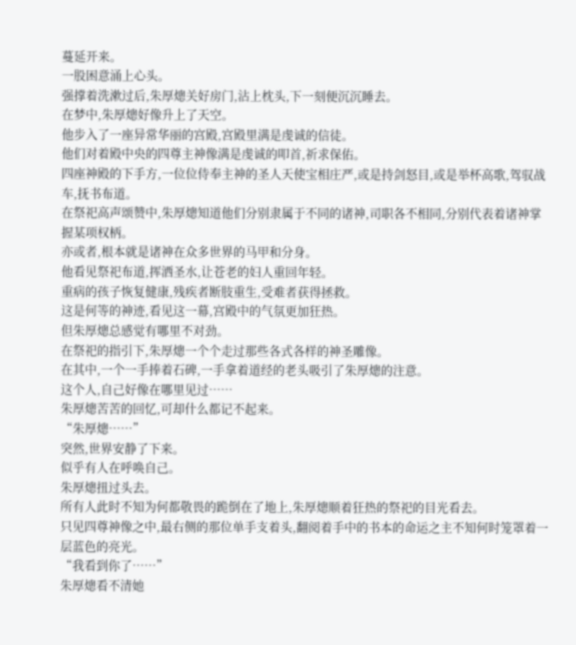蔓延开来。
一股困意涌上心头。
强撑着洗漱过后,朱厚熜关好房门,沾上枕头,下一刻便沉沉睡去。
在梦中,朱厚熜好像升上了天空。
他步入了一座异常华丽的宫殿,宫殿里满是虔诚的信徒。
他们对着殿中央的四尊主神像满是虔诚的叩首,祈求保佑。
四座神殿的下手方,一位位侍奉主神的圣人天使宝相庄严,或是持剑怒目,或是举杯高歌,驾驭战车,抚书布道。
在祭祀高声颂赞中,朱厚熜知道他们分别隶属于不同的诸神,司职各不相同,分别代表着诸神掌握某项权柄。
亦或者,根本就是诸神在众多世界的马甲和分身。
他看见祭祀布道,挥洒圣水,让苍老的妇人重回年轻。
重病的孩子恢复健康,残疾者断肢重生,受难者获得拯救。
这是何等的神迹,看见这一幕,宫殿中的气氛更加狂热。
但朱厚熜总感觉有哪里不对劲。
在祭祀的指引下,朱厚熜一个个走过那些各式各样的神圣雕像。
在其中,一个一手捧着石碑,一手拿着道经的老头吸引了朱厚熜的注意。
这个人,自己好像在哪里见过……
朱厚熜苦苦的回忆,可却什么都记不起来。
“朱厚熜……”
突然,世界安静了下来。
似乎有人在呼唤自己。
朱厚熜扭过头去。
所有人此时不知为何都敬畏的跪倒在了地上,朱厚熜顺着狂热的祭祀的目光看去。
只见四尊神像之中,最右侧的那位单手支着头,翻阅着手中的书本的命运之主不知何时笼罩着一层蓝色的亮光。
“我看到你了……”
朱厚熜看不清她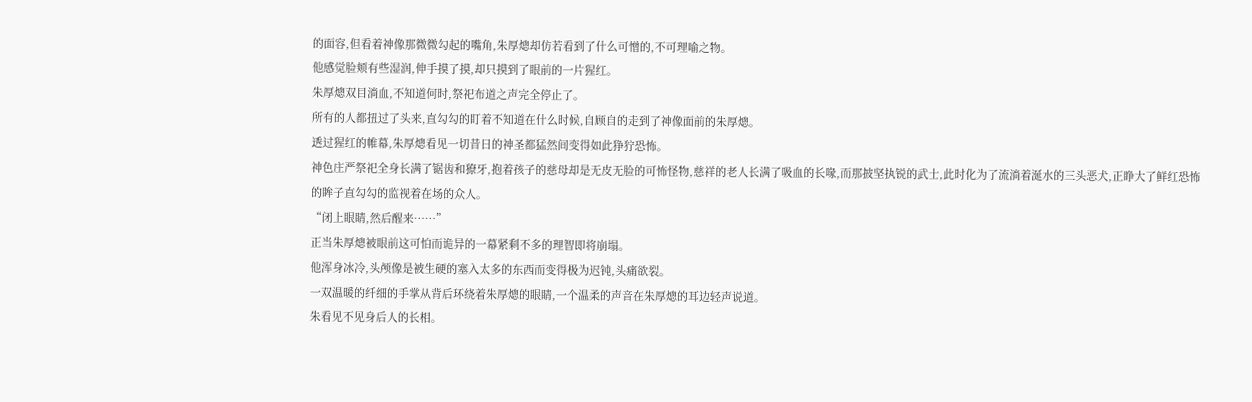的面容,但看着神像那微微勾起的嘴角,朱厚熜却仿若看到了什么可憎的,不可理喻之物。
他感觉脸颊有些湿润,伸手摸了摸,却只摸到了眼前的一片猩红。
朱厚熜双目淌血,不知道何时,祭祀布道之声完全停止了。
所有的人都扭过了头来,直勾勾的盯着不知道在什么时候,自顾自的走到了神像面前的朱厚熜。
透过猩红的帷幕,朱厚熜看见一切昔日的神圣都猛然间变得如此狰狞恐怖。
神色庄严祭祀全身长满了锯齿和獠牙,抱着孩子的慈母却是无皮无脸的可怖怪物,慈祥的老人长满了吸血的长喙,而那披坚执锐的武士,此时化为了流淌着涎水的三头恶犬,正睁大了鲜红恐怖的眸子直勾勾的监视着在场的众人。
“闭上眼睛,然后醒来……”
正当朱厚熜被眼前这可怕而诡异的一幕紧剩不多的理智即将崩塌。
他浑身冰冷,头颅像是被生硬的塞入太多的东西而变得极为迟钝,头痛欲裂。
一双温暖的纤细的手掌从背后环绕着朱厚熜的眼睛,一个温柔的声音在朱厚熜的耳边轻声说道。
朱看见不见身后人的长相。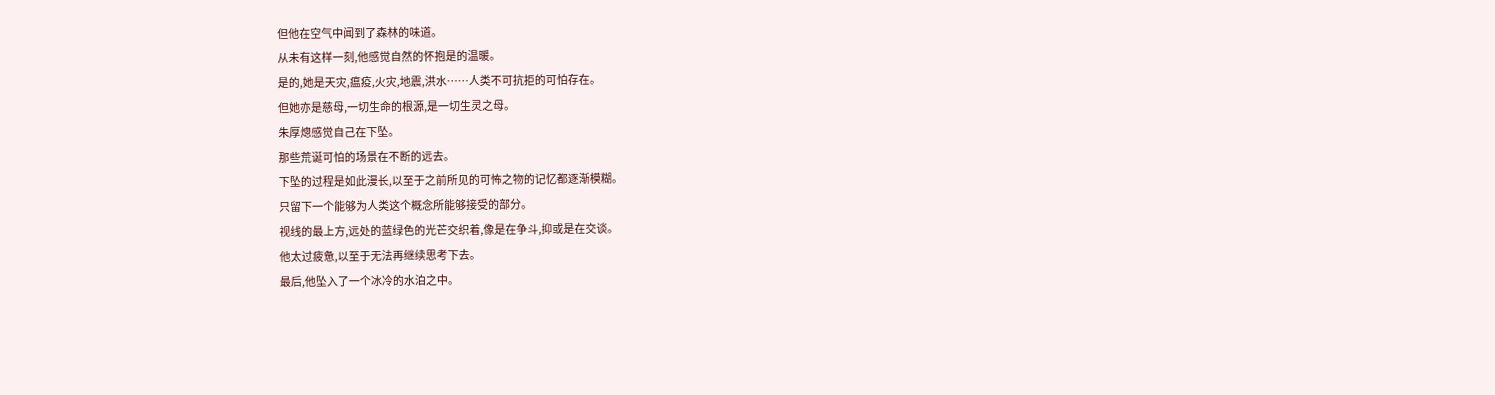但他在空气中闻到了森林的味道。
从未有这样一刻,他感觉自然的怀抱是的温暖。
是的,她是天灾,瘟疫,火灾,地震,洪水……人类不可抗拒的可怕存在。
但她亦是慈母,一切生命的根源,是一切生灵之母。
朱厚熜感觉自己在下坠。
那些荒诞可怕的场景在不断的远去。
下坠的过程是如此漫长,以至于之前所见的可怖之物的记忆都逐渐模糊。
只留下一个能够为人类这个概念所能够接受的部分。
视线的最上方,远处的蓝绿色的光芒交织着,像是在争斗,抑或是在交谈。
他太过疲惫,以至于无法再继续思考下去。
最后,他坠入了一个冰冷的水泊之中。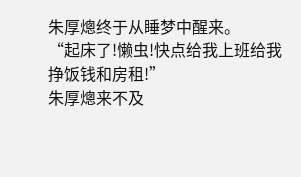朱厚熜终于从睡梦中醒来。
“起床了!懒虫!快点给我上班给我挣饭钱和房租!”
朱厚熜来不及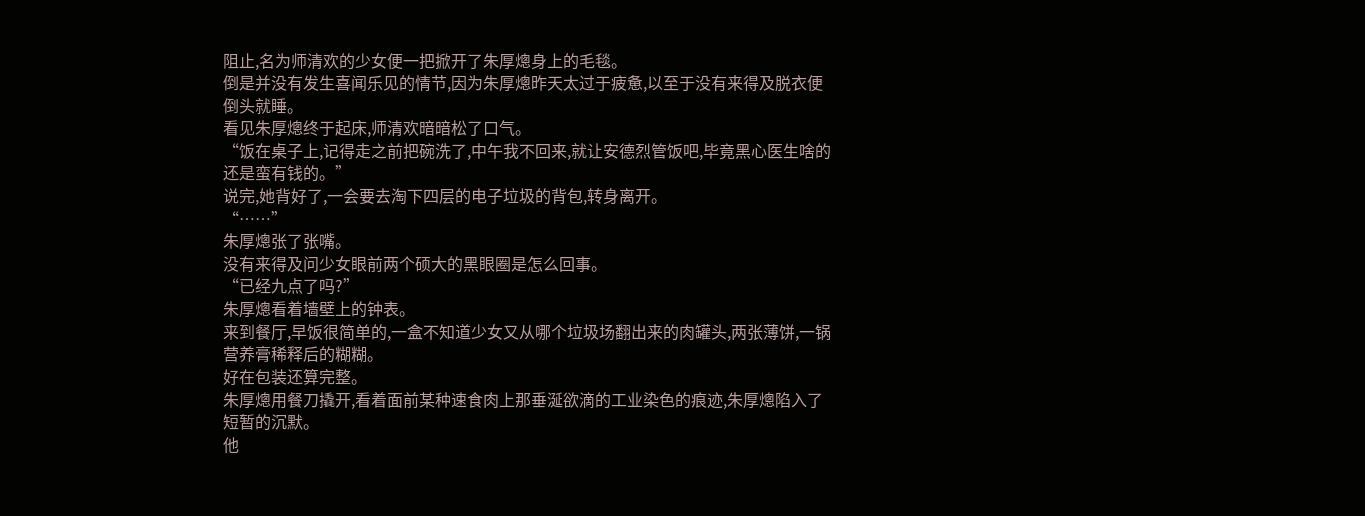阻止,名为师清欢的少女便一把掀开了朱厚熜身上的毛毯。
倒是并没有发生喜闻乐见的情节,因为朱厚熜昨天太过于疲惫,以至于没有来得及脱衣便倒头就睡。
看见朱厚熜终于起床,师清欢暗暗松了口气。
“饭在桌子上,记得走之前把碗洗了,中午我不回来,就让安德烈管饭吧,毕竟黑心医生啥的还是蛮有钱的。”
说完,她背好了,一会要去淘下四层的电子垃圾的背包,转身离开。
“……”
朱厚熜张了张嘴。
没有来得及问少女眼前两个硕大的黑眼圈是怎么回事。
“已经九点了吗?”
朱厚熜看着墙壁上的钟表。
来到餐厅,早饭很简单的,一盒不知道少女又从哪个垃圾场翻出来的肉罐头,两张薄饼,一锅营养膏稀释后的糊糊。
好在包装还算完整。
朱厚熜用餐刀撬开,看着面前某种速食肉上那垂涎欲滴的工业染色的痕迹,朱厚熜陷入了短暂的沉默。
他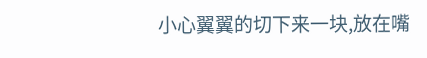小心翼翼的切下来一块,放在嘴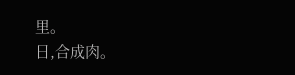里。
日,合成肉。